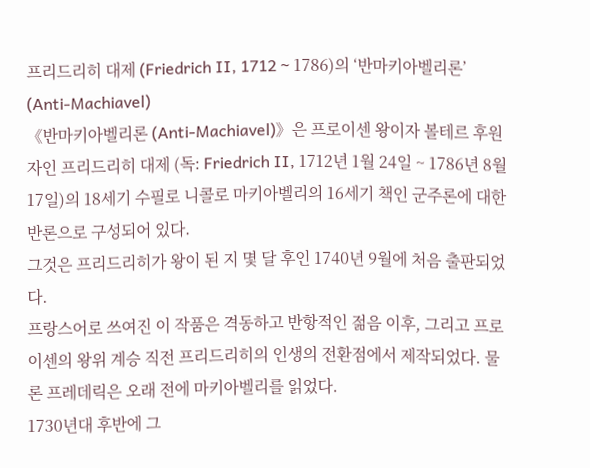프리드리히 대제 (Friedrich II, 1712 ~ 1786)의 ‘반마키아벨리론’ (Anti-Machiavel)
《반마키아벨리론 (Anti-Machiavel)》은 프로이센 왕이자 볼테르 후원자인 프리드리히 대제 (독: Friedrich II, 1712년 1월 24일 ~ 1786년 8월 17일)의 18세기 수필로 니콜로 마키아벨리의 16세기 책인 군주론에 대한 반론으로 구성되어 있다.
그것은 프리드리히가 왕이 된 지 몇 달 후인 1740년 9월에 처음 출판되었다.
프랑스어로 쓰여진 이 작품은 격동하고 반항적인 젊음 이후, 그리고 프로이센의 왕위 계승 직전 프리드리히의 인생의 전환점에서 제작되었다. 물론 프레데릭은 오래 전에 마키아벨리를 읽었다.
1730년대 후반에 그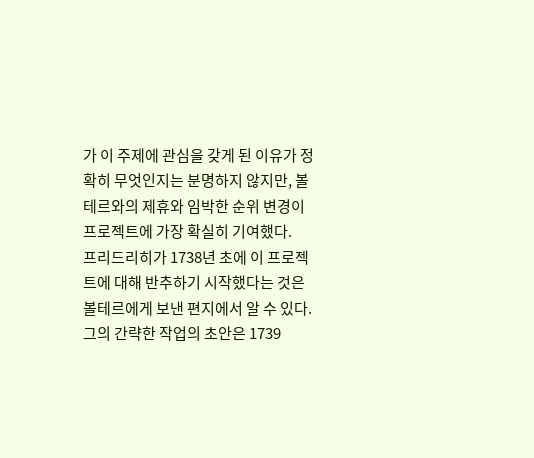가 이 주제에 관심을 갖게 된 이유가 정확히 무엇인지는 분명하지 않지만, 볼테르와의 제휴와 임박한 순위 변경이 프로젝트에 가장 확실히 기여했다.
프리드리히가 1738년 초에 이 프로젝트에 대해 반추하기 시작했다는 것은 볼테르에게 보낸 편지에서 알 수 있다.
그의 간략한 작업의 초안은 1739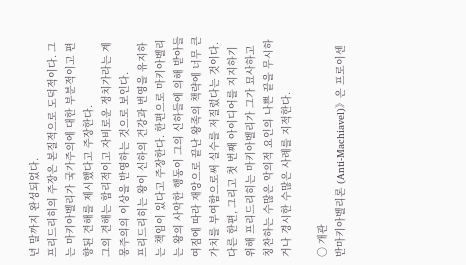년 말까지 완성되었다.
프리드리히의 주장은 본질적으로 도덕적이다. 그는 마키아벨리가 국가주의에 대한 부분적이고 편향된 견해를 제시했다고 주장한다.
그의 견해는 합리적이고 자비로운 정치가라는 계몽주의의 이상을 반영하는 것으로 보인다.
프리드리히는 왕이 신하의 건강과 번영을 유지하는 책임이 있다고 주장한다. 한편으로 마키아벨리는 왕의 사악한 행동이 그의 신하들에 의해 받아들여짐에 따라 재앙으로 끝난 왕족의 책략에 너무 큰 가치를 부여함으로써 실수를 저질렀다는 것이다.
다른 한편, 그리고 첫 번째 아이디어를 지지하기 위해 프리드리히는 마키아벨리가 그가 묘사하고 칭찬하는 수많은 악의적 요인의 나쁜 끝을 무시하거나 경시한 수많은 사례를 지적한다.

○ 개관
반마키아벨리론 (Anti-Machiavel)》은 프로이센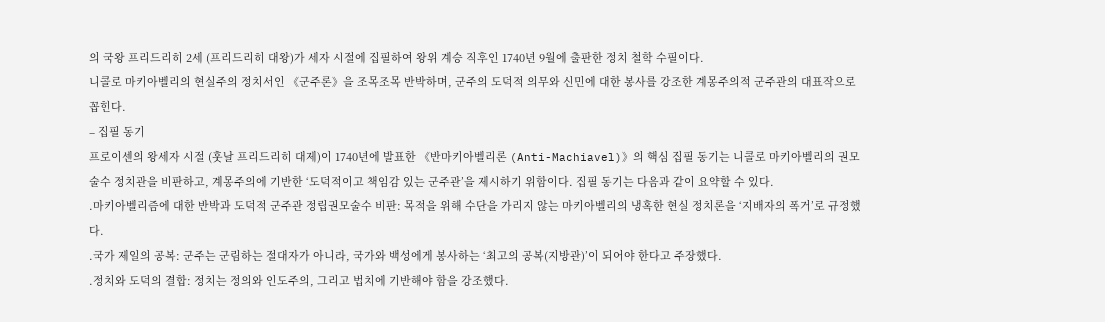의 국왕 프리드리히 2세 (프리드리히 대왕)가 세자 시절에 집필하여 왕위 계승 직후인 1740년 9월에 출판한 정치 철학 수필이다.
니콜로 마키아벨리의 현실주의 정치서인 《군주론》을 조목조목 반박하며, 군주의 도덕적 의무와 신민에 대한 봉사를 강조한 계몽주의적 군주관의 대표작으로 꼽힌다.
– 집필 동기
프로이센의 왕세자 시절 (훗날 프리드리히 대제)이 1740년에 발표한 《반마키아벨리론 (Anti-Machiavel)》의 핵심 집필 동기는 니콜로 마키아벨리의 권모술수 정치관을 비판하고, 계몽주의에 기반한 ‘도덕적이고 책임감 있는 군주관’을 제시하기 위함이다. 집필 동기는 다음과 같이 요약할 수 있다.
.마키아벨리즘에 대한 반박과 도덕적 군주관 정립권모술수 비판: 목적을 위해 수단을 가리지 않는 마키아벨리의 냉혹한 현실 정치론을 ‘지배자의 폭거’로 규정했다.
.국가 제일의 공복: 군주는 군림하는 절대자가 아니라, 국가와 백성에게 봉사하는 ‘최고의 공복(지방관)’이 되어야 한다고 주장했다.
.정치와 도덕의 결합: 정치는 정의와 인도주의, 그리고 법치에 기반해야 함을 강조했다.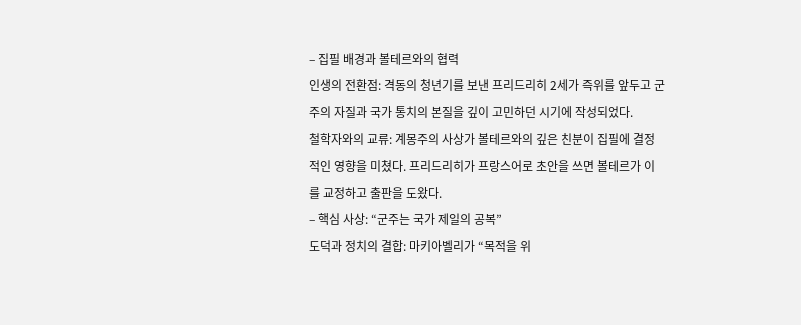– 집필 배경과 볼테르와의 협력
인생의 전환점: 격동의 청년기를 보낸 프리드리히 2세가 즉위를 앞두고 군주의 자질과 국가 통치의 본질을 깊이 고민하던 시기에 작성되었다.
철학자와의 교류: 계몽주의 사상가 볼테르와의 깊은 친분이 집필에 결정적인 영향을 미쳤다. 프리드리히가 프랑스어로 초안을 쓰면 볼테르가 이를 교정하고 출판을 도왔다.
– 핵심 사상: “군주는 국가 제일의 공복”
도덕과 정치의 결합: 마키아벨리가 “목적을 위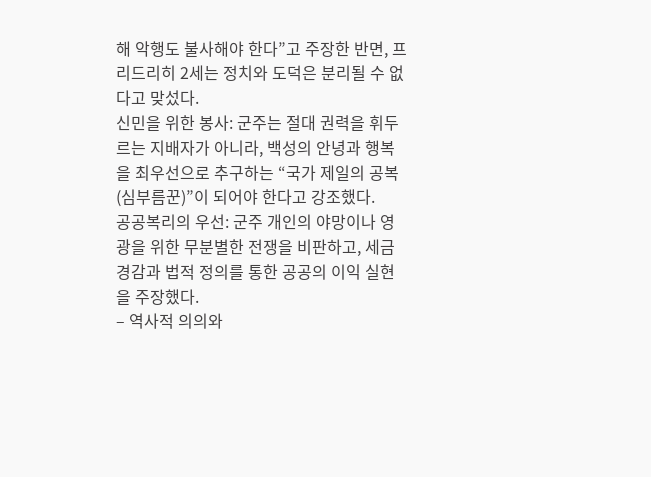해 악행도 불사해야 한다”고 주장한 반면, 프리드리히 2세는 정치와 도덕은 분리될 수 없다고 맞섰다.
신민을 위한 봉사: 군주는 절대 권력을 휘두르는 지배자가 아니라, 백성의 안녕과 행복을 최우선으로 추구하는 “국가 제일의 공복 (심부름꾼)”이 되어야 한다고 강조했다.
공공복리의 우선: 군주 개인의 야망이나 영광을 위한 무분별한 전쟁을 비판하고, 세금 경감과 법적 정의를 통한 공공의 이익 실현을 주장했다.
– 역사적 의의와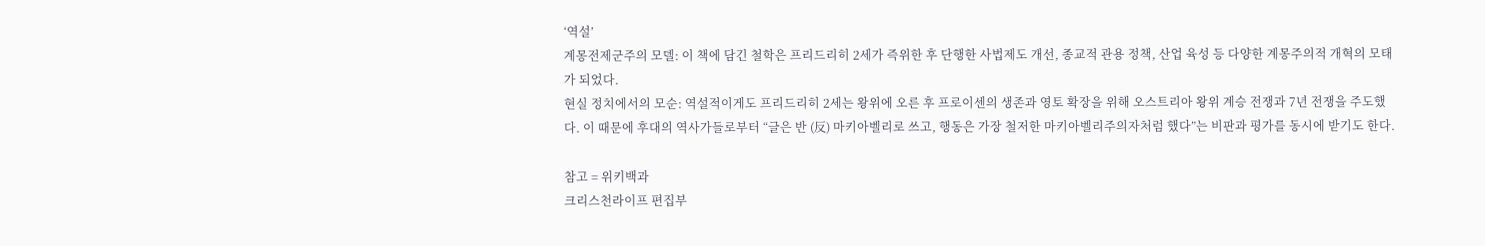‘역설’
계몽전제군주의 모델: 이 책에 담긴 철학은 프리드리히 2세가 즉위한 후 단행한 사법제도 개선, 종교적 관용 정책, 산업 육성 등 다양한 계몽주의적 개혁의 모태가 되었다.
현실 정치에서의 모순: 역설적이게도 프리드리히 2세는 왕위에 오른 후 프로이센의 생존과 영토 확장을 위해 오스트리아 왕위 계승 전쟁과 7년 전쟁을 주도했다. 이 때문에 후대의 역사가들로부터 “글은 반 (反) 마키아벨리로 쓰고, 행동은 가장 철저한 마키아벨리주의자처럼 했다”는 비판과 평가를 동시에 받기도 한다.

참고 = 위키백과
크리스천라이프 편집부